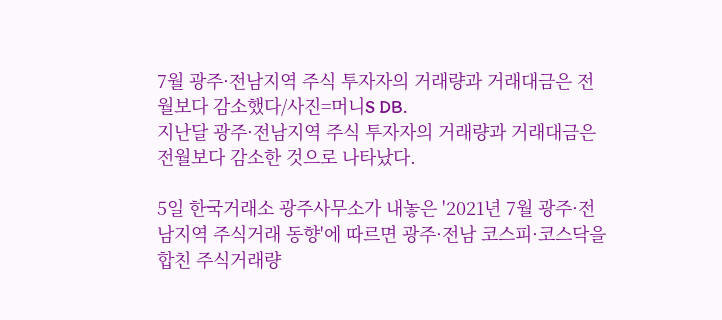7월 광주·전남지역 주식 투자자의 거래량과 거래대금은 전월보다 감소했다/사진=머니S DB.
지난달 광주·전남지역 주식 투자자의 거래량과 거래대금은 전월보다 감소한 것으로 나타났다.

5일 한국거래소 광주사무소가 내놓은 '2021년 7월 광주·전남지역 주식거래 동향'에 따르면 광주·전남 코스피·코스닥을 합친 주식거래량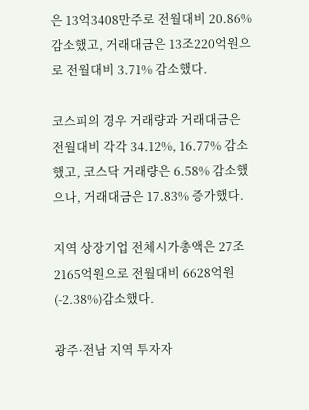은 13억3408만주로 전월대비 20.86% 감소했고, 거래대금은 13조220억원으로 전월대비 3.71% 감소했다.

코스피의 경우 거래량과 거래대금은 전월대비 각각 34.12%, 16.77% 감소했고, 코스닥 거래량은 6.58% 감소했으나, 거래대금은 17.83% 증가했다.

지역 상장기업 전체시가총액은 27조2165억원으로 전월대비 6628억원(-2.38%)감소했다.

광주·전남 지역 투자자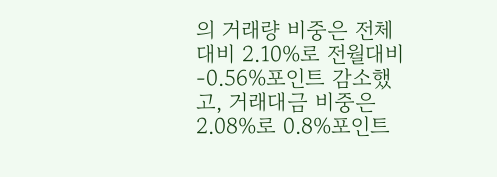의 거래량 비중은 전체 대비 2.10%로 전월대비 -0.56%포인트 감소했고, 거래대금 비중은 2.08%로 0.8%포인트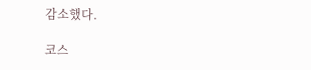감소했다.

코스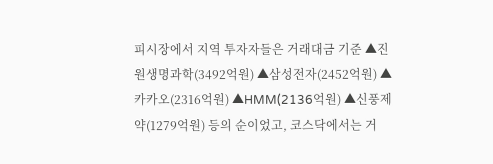피시장에서 지역 투자자들은 거래대금 기준 ▲진원생명과학(3492억원) ▲삼성전자(2452억원) ▲카카오(2316억원) ▲HMM(2136억원) ▲신풍제약(1279억원) 등의 순이었고, 코스닥에서는 거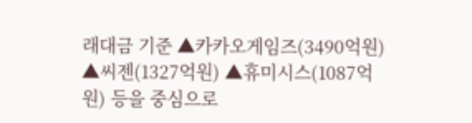래대금 기준 ▲카카오게임즈(3490억원) ▲씨젠(1327억원) ▲휴미시스(1087억원) 등을 중심으로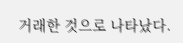거래한 것으로 나타났다.